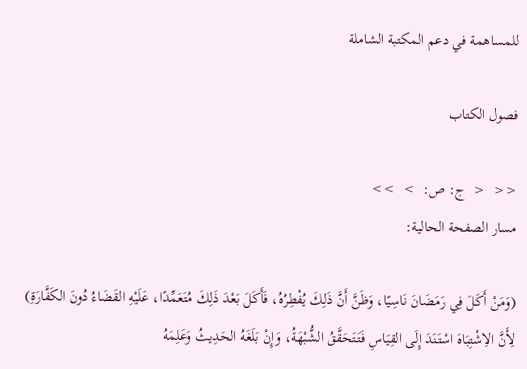للمساهمة في دعم المكتبة الشاملة

فصول الكتاب

<<  <  ج: ص:  >  >>
مسار الصفحة الحالية:

(وَمَنْ أَكَلَ فِي رَمَضَانَ نَاسِيًا، وَظَنَّ أَنَّ ذَلِكَ يُفْطِرُهُ، فَأَكَلَ بَعْدَ ذَلِكَ مُتَعَمِّدًا، عَلَيْهِ القَضَاءُ دُونَ الكَفَّارَةِ) لِأَنَّ الاِشْتِبَاهَ اسْتَنَدَ إِلَى القِيَاسِ فَتَتَحَقَّقُ الشُّبْهَةُ، وَإِنْ بَلَغَهُ الحَدِيثُ وَعَلِمَهُ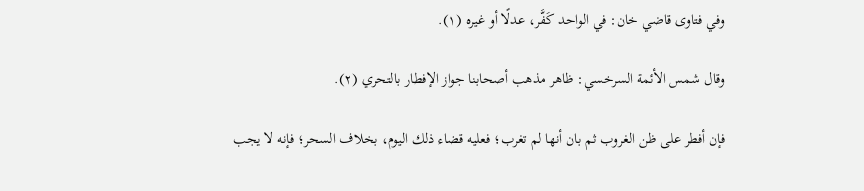وفي فتاوى قاضي خان: في الواحد كَفَّر، عدلًا أو غيره (١).

وقال شمس الأئمة السرخسي: ظاهر مذهب أصحابنا جواز الإفطار بالتحري (٢).

فإن أفطر على ظن الغروب ثم بان أنها لم تغرب؛ فعليه قضاء ذلك اليوم، بخلاف السحر؛ فإنه لا يجب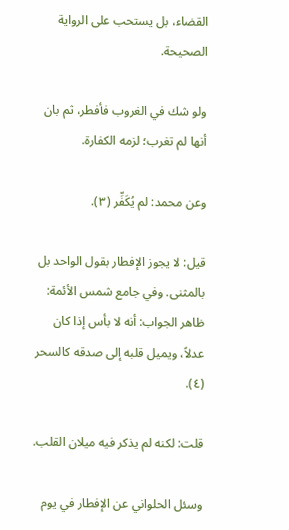القضاء، بل يستحب على الرواية الصحيحة.

ولو شك في الغروب فأفطر، ثم بان أنها لم تغرب؛ لزمه الكفارة.

وعن محمد: لم يُكَفِّر (٣).

قيل: لا يجوز الإفطار بقول الواحد بل بالمثنى. وفي جامع شمس الأئمة: ظاهر الجواب: أنه لا بأس إذا كان عدلاً، ويميل قلبه إلى صدقه كالسحر (٤).

قلت: لكنه لم يذكر فيه ميلان القلب.

وسئل الحلواني عن الإفطار في يوم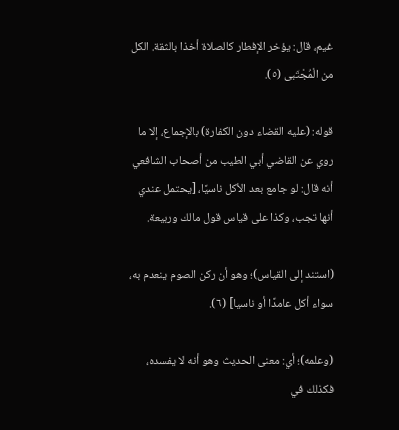غيم، قال: يؤخر الإفطار كالصلاة أخذا بالثقة. الكل من الْمُجْتَبى (٥).

قوله: (عليه القضاء دون الكفارة) بالإجماع، إلا ما روي عن القاضي أبي الطيب من أصحاب الشافعي أنه قال: لو جامع بعد الأكل ناسيًا، [يحتمل عندي أنها تجب، وكذا على قياس قول مالك وربيعة.

(استند إلى القياس)؛ وهو أن ركن الصوم ينعدم به، سواء أكل عامدًا أو ناسيا] (٦).

(وعلمه)؛ أي: معنى الحديث وهو أنه لا يفسده، فكذلك في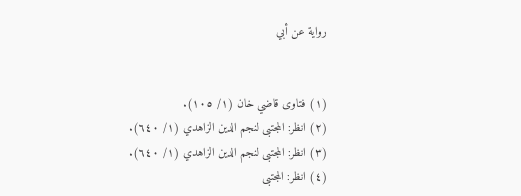رواية عن أبي


(١) فتاوى قاضي خان (١/ ١٠٥).
(٢) انظر: المجتبى لنجم الدين الزاهدي (١/ ٦٤٠).
(٣) انظر: المجتبى لنجم الدين الزاهدي (١/ ٦٤٠).
(٤) انظر: المجتبى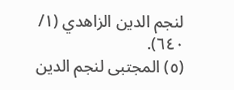لنجم الدين الزاهدي (١/ ٦٤٠).
(٥) المجتبى لنجم الدين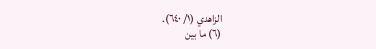الزاهدي (١/ ٦٤٠).
(٦) ما بين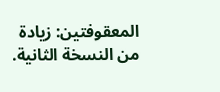المعقوفتين: زيادة من النسخة الثانية.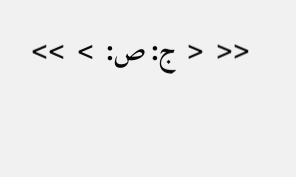<<  <  ج: ص:  >  >>